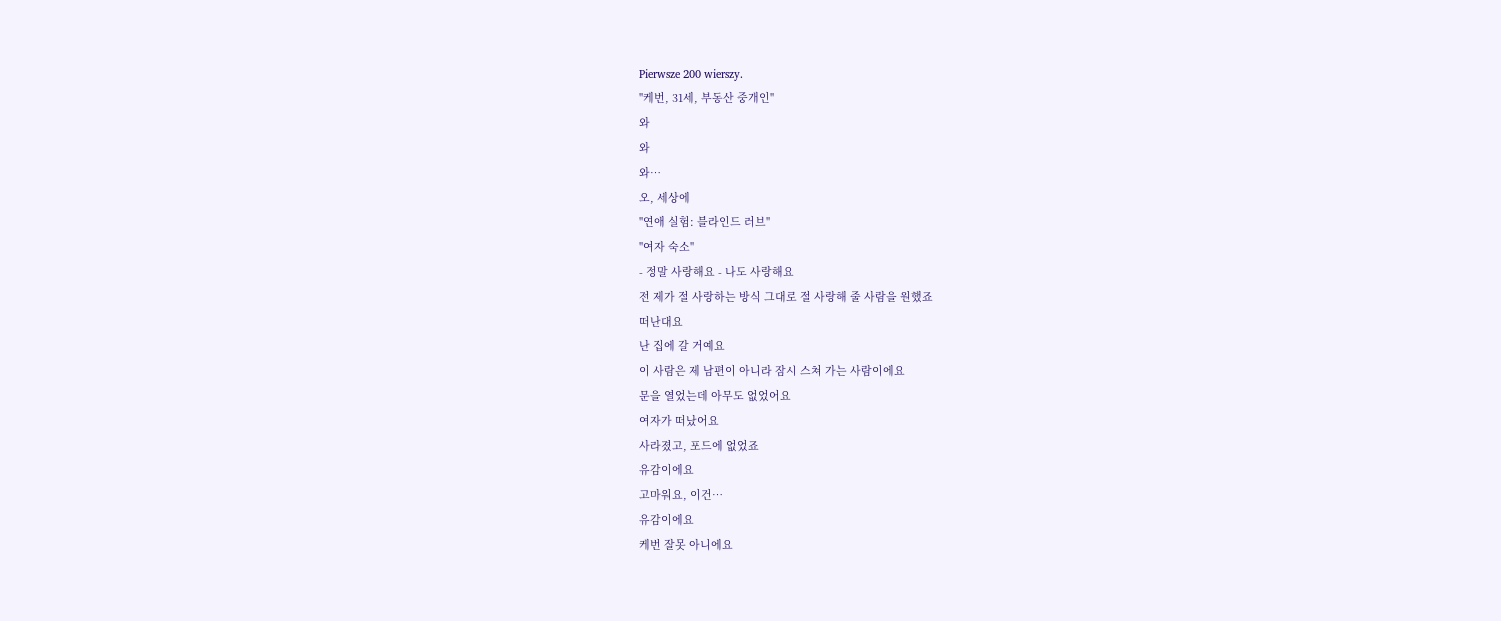Pierwsze 200 wierszy.
"케번, 31세, 부동산 중개인"
와
와
와…
오, 세상에
"연애 실험: 블라인드 러브"
"여자 숙소"
- 정말 사랑해요 - 나도 사랑해요
전 제가 절 사랑하는 방식 그대로 절 사랑해 줄 사람을 원했죠
떠난대요
난 집에 갈 거예요
이 사람은 제 남편이 아니라 잠시 스쳐 가는 사람이에요
문을 열었는데 아무도 없었어요
여자가 떠났어요
사라졌고, 포드에 없었죠
유감이에요
고마워요, 이건…
유감이에요
케번 잘못 아니에요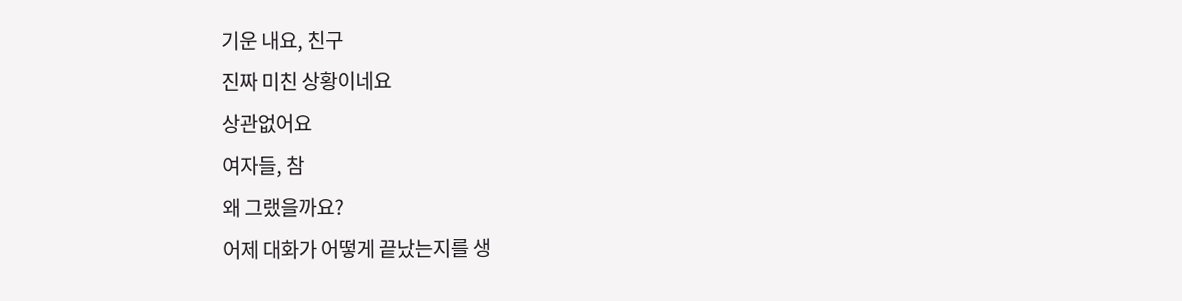기운 내요, 친구
진짜 미친 상황이네요
상관없어요
여자들, 참
왜 그랬을까요?
어제 대화가 어떻게 끝났는지를 생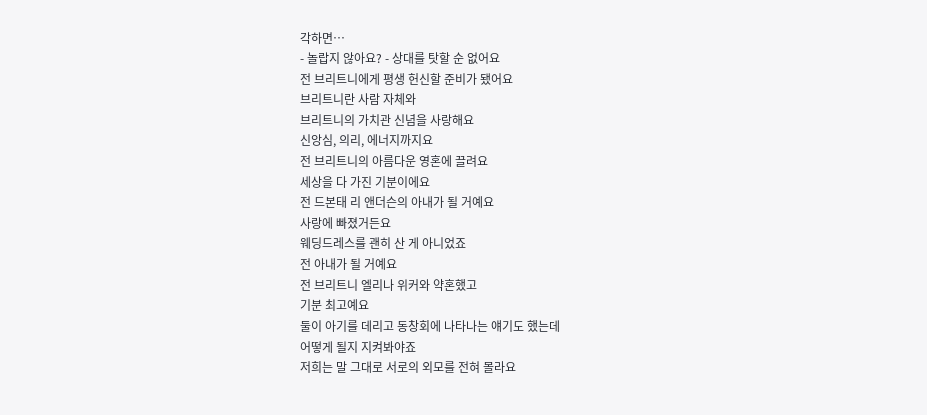각하면…
- 놀랍지 않아요? - 상대를 탓할 순 없어요
전 브리트니에게 평생 헌신할 준비가 됐어요
브리트니란 사람 자체와
브리트니의 가치관 신념을 사랑해요
신앙심, 의리, 에너지까지요
전 브리트니의 아름다운 영혼에 끌려요
세상을 다 가진 기분이에요
전 드본태 리 앤더슨의 아내가 될 거예요
사랑에 빠졌거든요
웨딩드레스를 괜히 산 게 아니었죠
전 아내가 될 거예요
전 브리트니 엘리나 위커와 약혼했고
기분 최고예요
둘이 아기를 데리고 동창회에 나타나는 얘기도 했는데
어떻게 될지 지켜봐야죠
저희는 말 그대로 서로의 외모를 전혀 몰라요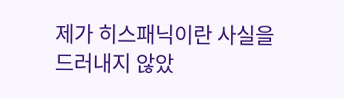제가 히스패닉이란 사실을 드러내지 않았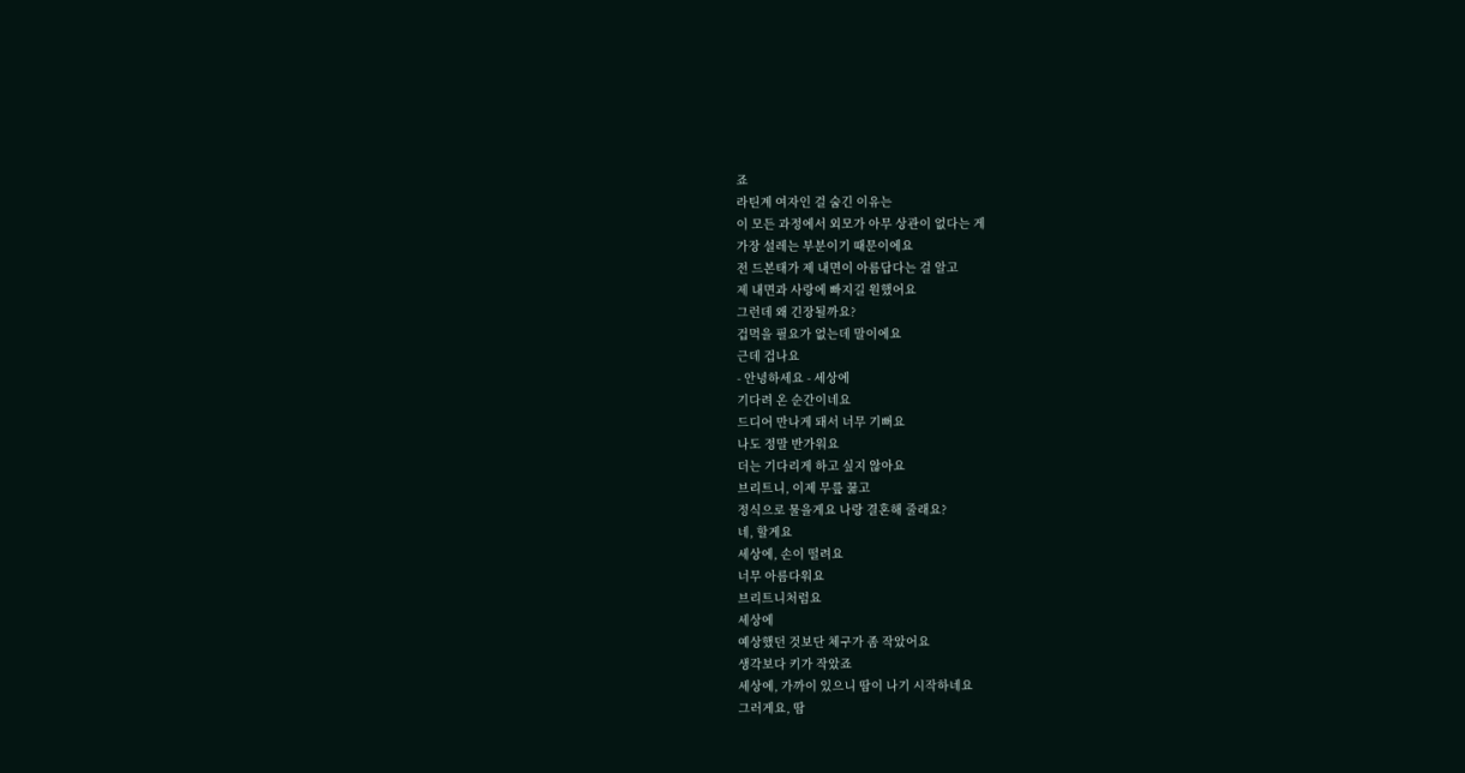죠
라틴계 여자인 걸 숨긴 이유는
이 모든 과정에서 외모가 아무 상관이 없다는 게
가장 설레는 부분이기 때문이에요
전 드본태가 제 내면이 아름답다는 걸 알고
제 내면과 사랑에 빠지길 원했어요
그런데 왜 긴장될까요?
겁먹을 필요가 없는데 말이에요
근데 겁나요
- 안녕하세요 - 세상에
기다려 온 순간이네요
드디어 만나게 돼서 너무 기뻐요
나도 정말 반가워요
더는 기다리게 하고 싶지 않아요
브리트니, 이제 무릎 꿇고
정식으로 물을게요 나랑 결혼해 줄래요?
네, 할게요
세상에, 손이 떨려요
너무 아름다워요
브리트니처럼요
세상에
예상했던 것보단 체구가 좀 작았어요
생각보다 키가 작았죠
세상에, 가까이 있으니 땀이 나기 시작하네요
그러게요, 땀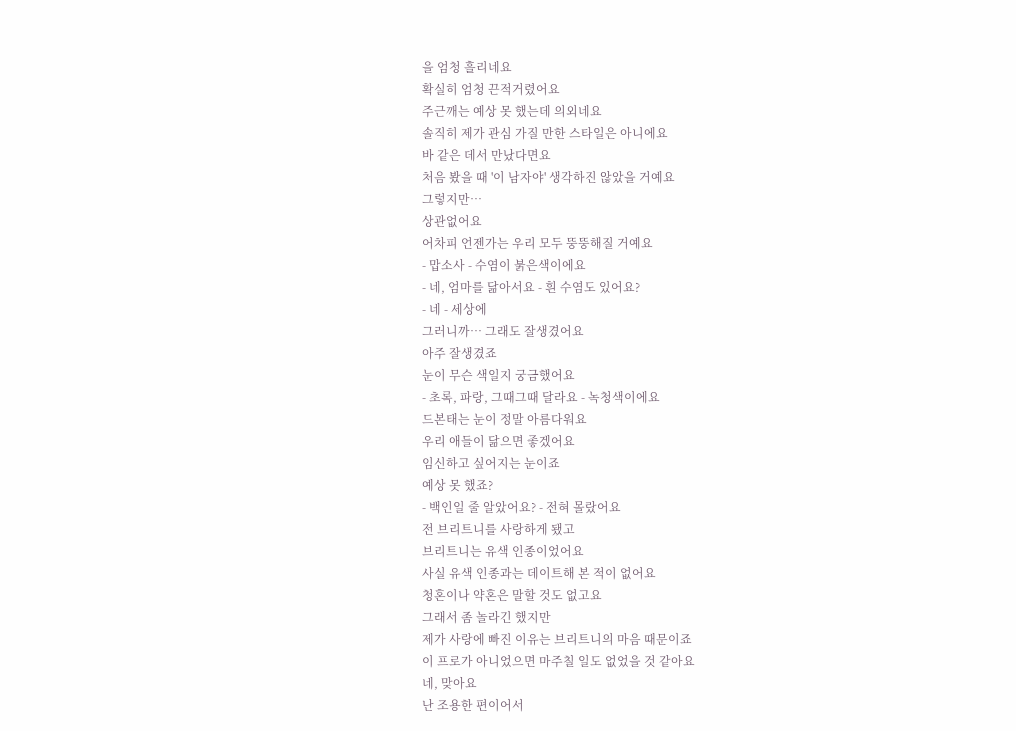을 엄청 흘리네요
확실히 엄청 끈적거렸어요
주근깨는 예상 못 했는데 의외네요
솔직히 제가 관심 가질 만한 스타일은 아니에요
바 같은 데서 만났다면요
처음 봤을 때 '이 남자야' 생각하진 않았을 거예요
그렇지만…
상관없어요
어차피 언젠가는 우리 모두 뚱뚱해질 거예요
- 맙소사 - 수염이 붉은색이에요
- 네, 엄마를 닮아서요 - 흰 수염도 있어요?
- 네 - 세상에
그러니까… 그래도 잘생겼어요
아주 잘생겼죠
눈이 무슨 색일지 궁금했어요
- 초록, 파랑, 그때그때 달라요 - 녹청색이에요
드본태는 눈이 정말 아름다워요
우리 애들이 닮으면 좋겠어요
임신하고 싶어지는 눈이죠
예상 못 했죠?
- 백인일 줄 알았어요? - 전혀 몰랐어요
전 브리트니를 사랑하게 됐고
브리트니는 유색 인종이었어요
사실 유색 인종과는 데이트해 본 적이 없어요
청혼이나 약혼은 말할 것도 없고요
그래서 좀 놀라긴 했지만
제가 사랑에 빠진 이유는 브리트니의 마음 때문이죠
이 프로가 아니었으면 마주칠 일도 없었을 것 같아요
네, 맞아요
난 조용한 편이어서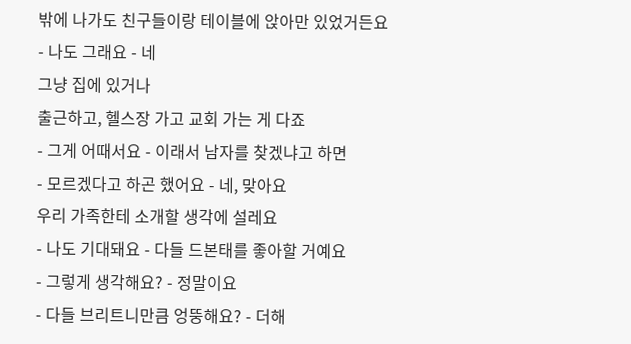밖에 나가도 친구들이랑 테이블에 앉아만 있었거든요
- 나도 그래요 - 네
그냥 집에 있거나
출근하고, 헬스장 가고 교회 가는 게 다죠
- 그게 어때서요 - 이래서 남자를 찾겠냐고 하면
- 모르겠다고 하곤 했어요 - 네, 맞아요
우리 가족한테 소개할 생각에 설레요
- 나도 기대돼요 - 다들 드본태를 좋아할 거예요
- 그렇게 생각해요? - 정말이요
- 다들 브리트니만큼 엉뚱해요? - 더해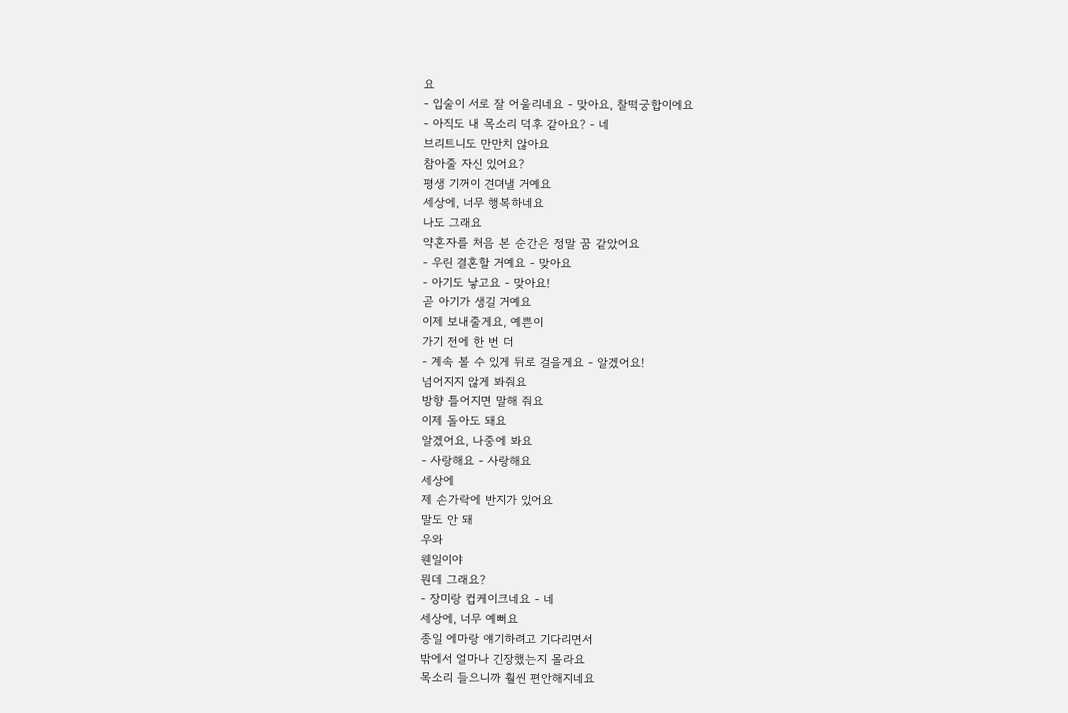요
- 입술이 서로 잘 어울리네요 - 맞아요, 찰떡궁합이에요
- 아직도 내 목소리 덕후 같아요? - 네
브리트니도 만만치 않아요
참아줄 자신 있어요?
평생 기꺼이 견뎌낼 거예요
세상에, 너무 행복하네요
나도 그래요
약혼자를 처음 본 순간은 정말 꿈 같았어요
- 우린 결혼할 거예요 - 맞아요
- 아기도 낳고요 - 맞아요!
곧 아기가 생길 거예요
이제 보내줄게요, 예쁜이
가기 전에 한 번 더
- 계속 볼 수 있게 뒤로 걸을게요 - 알겠어요!
넘어지지 않게 봐줘요
방향 틀어지면 말해 줘요
이제 돌아도 돼요
알겠어요, 나중에 봐요
- 사랑해요 - 사랑해요
세상에
제 손가락에 반지가 있어요
말도 안 돼
우와
웬일이야
뭔데 그래요?
- 장미랑 컵케이크네요 - 네
세상에, 너무 예뻐요
종일 에마랑 얘기하려고 기다리면서
밖에서 얼마나 긴장했는지 몰라요
목소리 들으니까 훨씬 편안해지네요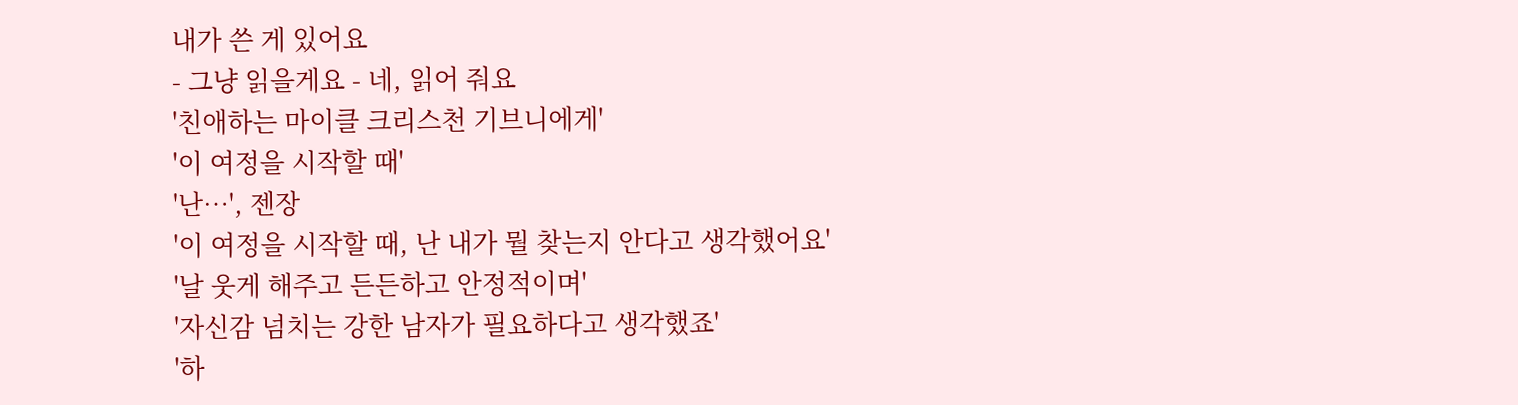내가 쓴 게 있어요
- 그냥 읽을게요 - 네, 읽어 줘요
'친애하는 마이클 크리스천 기브니에게'
'이 여정을 시작할 때'
'난…', 젠장
'이 여정을 시작할 때, 난 내가 뭘 찾는지 안다고 생각했어요'
'날 웃게 해주고 든든하고 안정적이며'
'자신감 넘치는 강한 남자가 필요하다고 생각했죠'
'하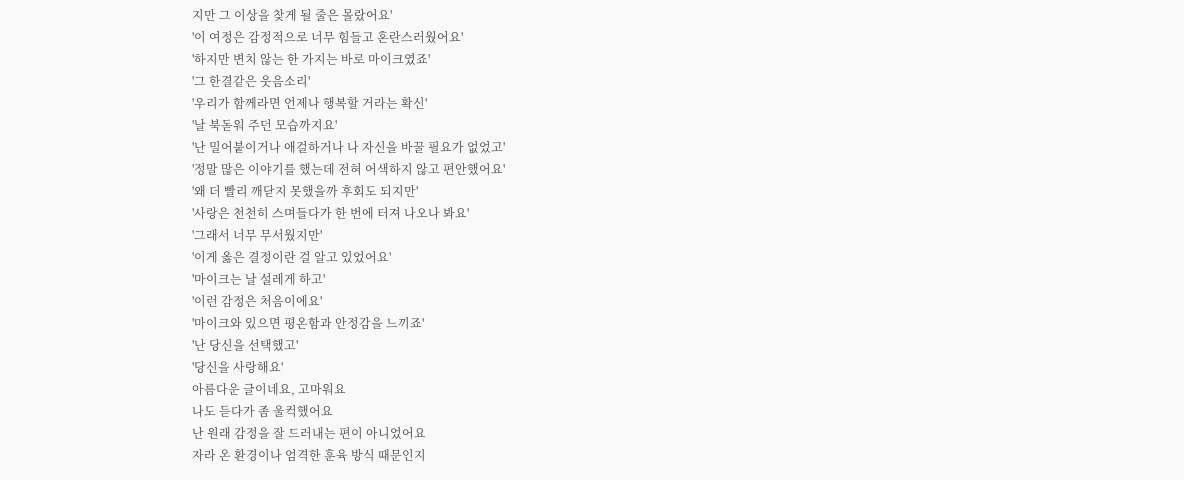지만 그 이상을 찾게 될 줄은 몰랐어요'
'이 여정은 감정적으로 너무 힘들고 혼란스러웠어요'
'하지만 변치 않는 한 가지는 바로 마이크였죠'
'그 한결같은 웃음소리'
'우리가 함께라면 언제나 행복할 거라는 확신'
'날 북돋워 주던 모습까지요'
'난 밀어붙이거나 애걸하거나 나 자신을 바꿀 필요가 없었고'
'정말 많은 이야기를 했는데 전혀 어색하지 않고 편안했어요'
'왜 더 빨리 깨닫지 못했을까 후회도 되지만'
'사랑은 천천히 스며들다가 한 번에 터져 나오나 봐요'
'그래서 너무 무서웠지만'
'이게 옳은 결정이란 걸 알고 있었어요'
'마이크는 날 설레게 하고'
'이런 감정은 처음이에요'
'마이크와 있으면 평온함과 안정감을 느끼죠'
'난 당신을 선택했고'
'당신을 사랑해요'
아름다운 글이네요, 고마워요
나도 듣다가 좀 울컥했어요
난 원래 감정을 잘 드러내는 편이 아니었어요
자라 온 환경이나 엄격한 훈육 방식 때문인지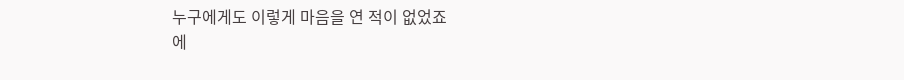누구에게도 이렇게 마음을 연 적이 없었죠
에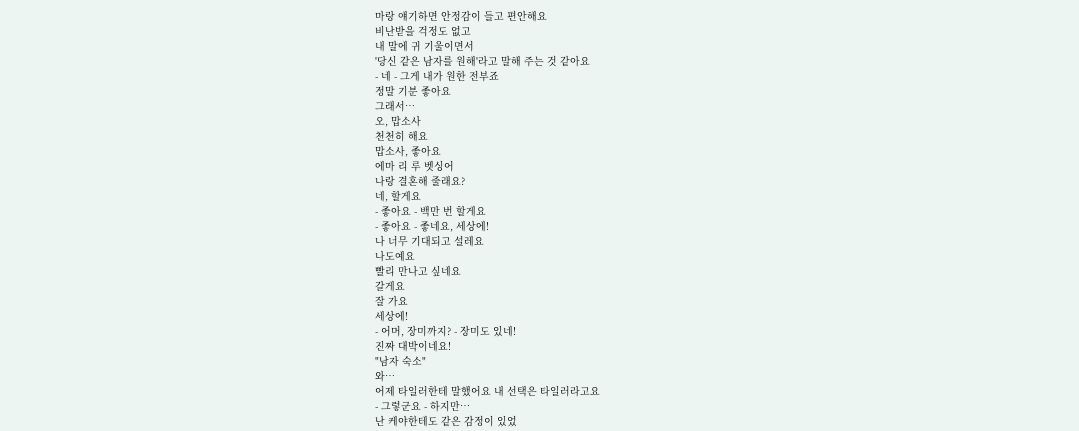마랑 얘기하면 안정감이 들고 편안해요
비난받을 걱정도 없고
내 말에 귀 기울이면서
'당신 같은 남자를 원해'라고 말해 주는 것 같아요
- 네 - 그게 내가 원한 전부죠
정말 기분 좋아요
그래서…
오, 맙소사
천천히 해요
맙소사, 좋아요
에마 리 루 벳싱어
나랑 결혼해 줄래요?
네, 할게요
- 좋아요 - 백만 번 할게요
- 좋아요 - 좋네요, 세상에!
나 너무 기대되고 설레요
나도예요
빨리 만나고 싶네요
갈게요
잘 가요
세상에!
- 어머, 장미까지? - 장미도 있네!
진짜 대박이네요!
"남자 숙소"
와…
어제 타일러한테 말했어요 내 선택은 타일러라고요
- 그렇군요 - 하지만…
난 케야한테도 같은 감정이 있었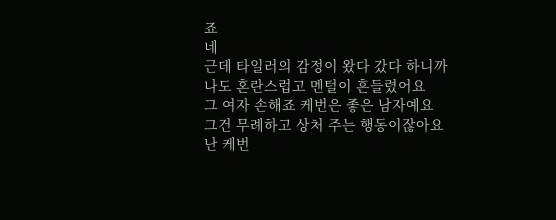죠
네
근데 타일러의 감정이 왔다 갔다 하니까
나도 혼란스럽고 멘털이 흔들렸어요
그 여자 손해죠 케번은 좋은 남자예요
그건 무례하고 상처 주는 행동이잖아요
난 케번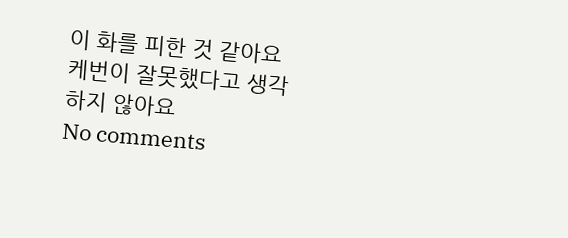이 화를 피한 것 같아요
케번이 잘못했다고 생각하지 않아요
No comments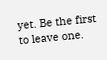yet. Be the first to leave one.